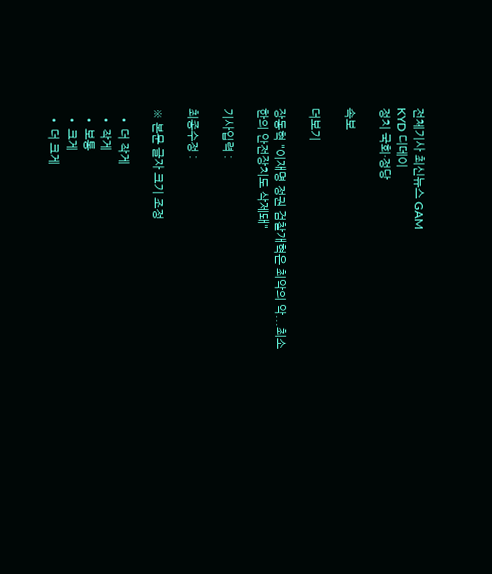전체기사 최신뉴스 GAM
KYD 디데이
정치 국회·정당

속보

더보기

장동혁 "이재명 정권 검찰개혁은 최악의 악...최소한의 안전장치도 삭제돼"

기사입력 :

최종수정 :

※ 본문 글자 크기 조정

  • 더 작게
  • 작게
  • 보통
  • 크게
  • 더 크게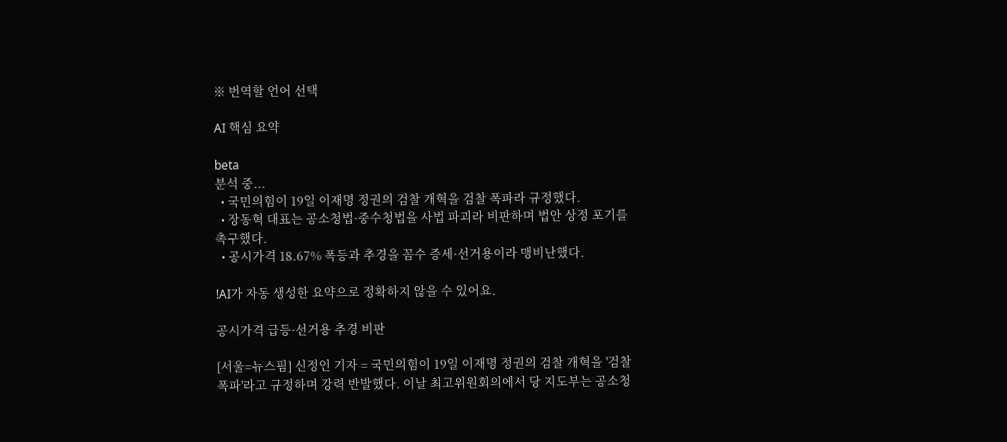※ 번역할 언어 선택

AI 핵심 요약

beta
분석 중...
  • 국민의힘이 19일 이재명 정권의 검찰 개혁을 검찰 폭파라 규정했다.
  • 장동혁 대표는 공소청법·중수청법을 사법 파괴라 비판하며 법안 상정 포기를 촉구했다.
  • 공시가격 18.67% 폭등과 추경을 꼼수 증세·선거용이라 맹비난했다.

!AI가 자동 생성한 요약으로 정확하지 않을 수 있어요.

공시가격 급등·선거용 추경 비판

[서울=뉴스핌] 신정인 기자 = 국민의힘이 19일 이재명 정권의 검찰 개혁을 '검찰 폭파'라고 규정하며 강력 반발했다. 이날 최고위원회의에서 당 지도부는 공소청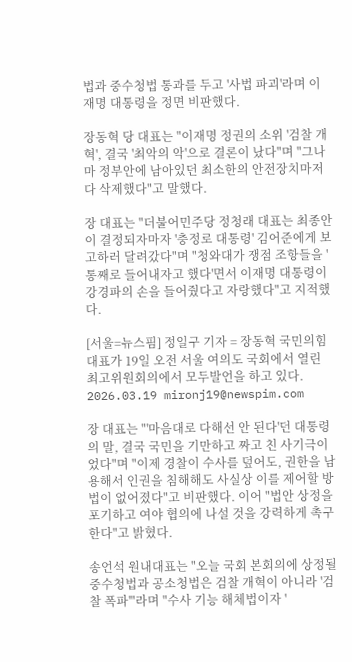법과 중수청법 통과를 두고 '사법 파괴'라며 이재명 대통령을 정면 비판했다.

장동혁 당 대표는 "이재명 정권의 소위 '검찰 개혁', 결국 '최악의 악'으로 결론이 났다"며 "그나마 정부안에 남아있던 최소한의 안전장치마저 다 삭제했다"고 말했다.

장 대표는 "더불어민주당 정청래 대표는 최종안이 결정되자마자 '충정로 대통령' 김어준에게 보고하러 달려갔다"며 "청와대가 쟁점 조항들을 '통째로 들어내자고 했다'면서 이재명 대통령이 강경파의 손을 들어줬다고 자랑했다"고 지적했다.

[서울=뉴스핌] 정일구 기자 = 장동혁 국민의힘 대표가 19일 오전 서울 여의도 국회에서 열린 최고위원회의에서 모두발언을 하고 있다. 2026.03.19 mironj19@newspim.com

장 대표는 "'마음대로 다해선 안 된다'던 대통령의 말, 결국 국민을 기만하고 짜고 친 사기극이었다"며 "이제 경찰이 수사를 덮어도, 권한을 남용해서 인권을 침해해도 사실상 이를 제어할 방법이 없어졌다"고 비판했다. 이어 "법안 상정을 포기하고 여야 협의에 나설 것을 강력하게 촉구한다"고 밝혔다.

송언석 원내대표는 "오늘 국회 본회의에 상정될 중수청법과 공소청법은 검찰 개혁이 아니라 '검찰 폭파'"라며 "수사 기능 해체법이자 '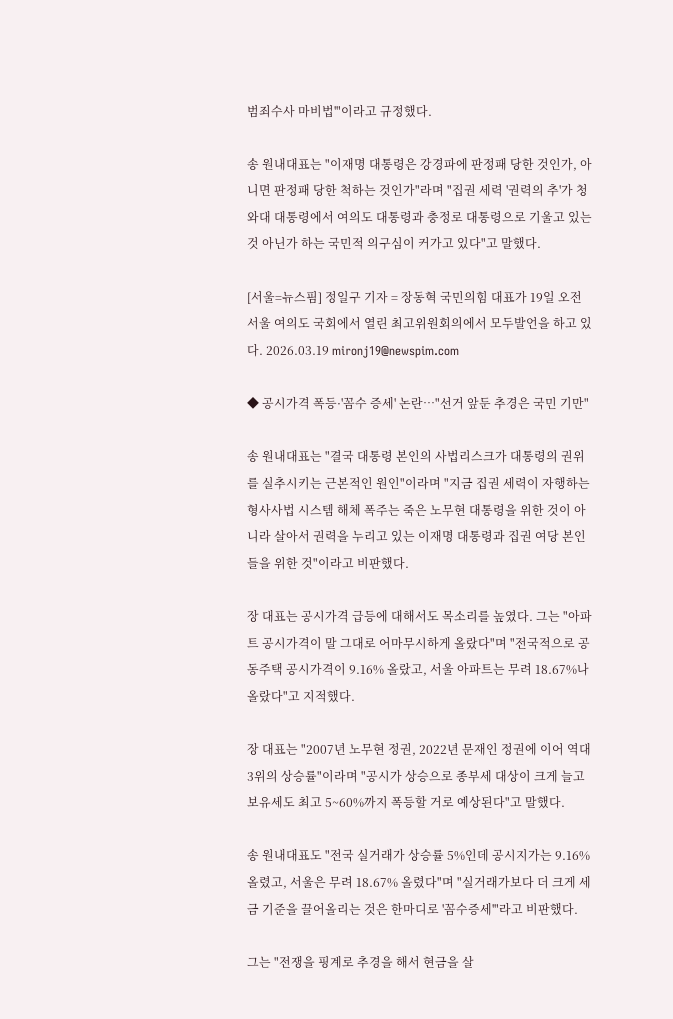범죄수사 마비법'"이라고 규정했다.

송 원내대표는 "이재명 대통령은 강경파에 판정패 당한 것인가, 아니면 판정패 당한 척하는 것인가"라며 "집권 세력 '권력의 추'가 청와대 대통령에서 여의도 대통령과 충정로 대통령으로 기울고 있는 것 아닌가 하는 국민적 의구심이 커가고 있다"고 말했다.

[서울=뉴스핌] 정일구 기자 = 장동혁 국민의힘 대표가 19일 오전 서울 여의도 국회에서 열린 최고위원회의에서 모두발언을 하고 있다. 2026.03.19 mironj19@newspim.com

◆ 공시가격 폭등·'꼼수 증세' 논란…"선거 앞둔 추경은 국민 기만"

송 원내대표는 "결국 대통령 본인의 사법리스크가 대통령의 권위를 실추시키는 근본적인 원인"이라며 "지금 집권 세력이 자행하는 형사사법 시스템 해체 폭주는 죽은 노무현 대통령을 위한 것이 아니라 살아서 권력을 누리고 있는 이재명 대통령과 집권 여당 본인들을 위한 것"이라고 비판했다.

장 대표는 공시가격 급등에 대해서도 목소리를 높였다. 그는 "아파트 공시가격이 말 그대로 어마무시하게 올랐다"며 "전국적으로 공동주택 공시가격이 9.16% 올랐고, 서울 아파트는 무려 18.67%나 올랐다"고 지적했다.

장 대표는 "2007년 노무현 정권, 2022년 문재인 정권에 이어 역대 3위의 상승률"이라며 "공시가 상승으로 종부세 대상이 크게 늘고 보유세도 최고 5~60%까지 폭등할 거로 예상된다"고 말했다.

송 원내대표도 "전국 실거래가 상승률 5%인데 공시지가는 9.16% 올렸고, 서울은 무려 18.67% 올렸다"며 "실거래가보다 더 크게 세금 기준을 끌어올리는 것은 한마디로 '꼼수증세'"라고 비판했다.

그는 "전쟁을 핑계로 추경을 해서 현금을 살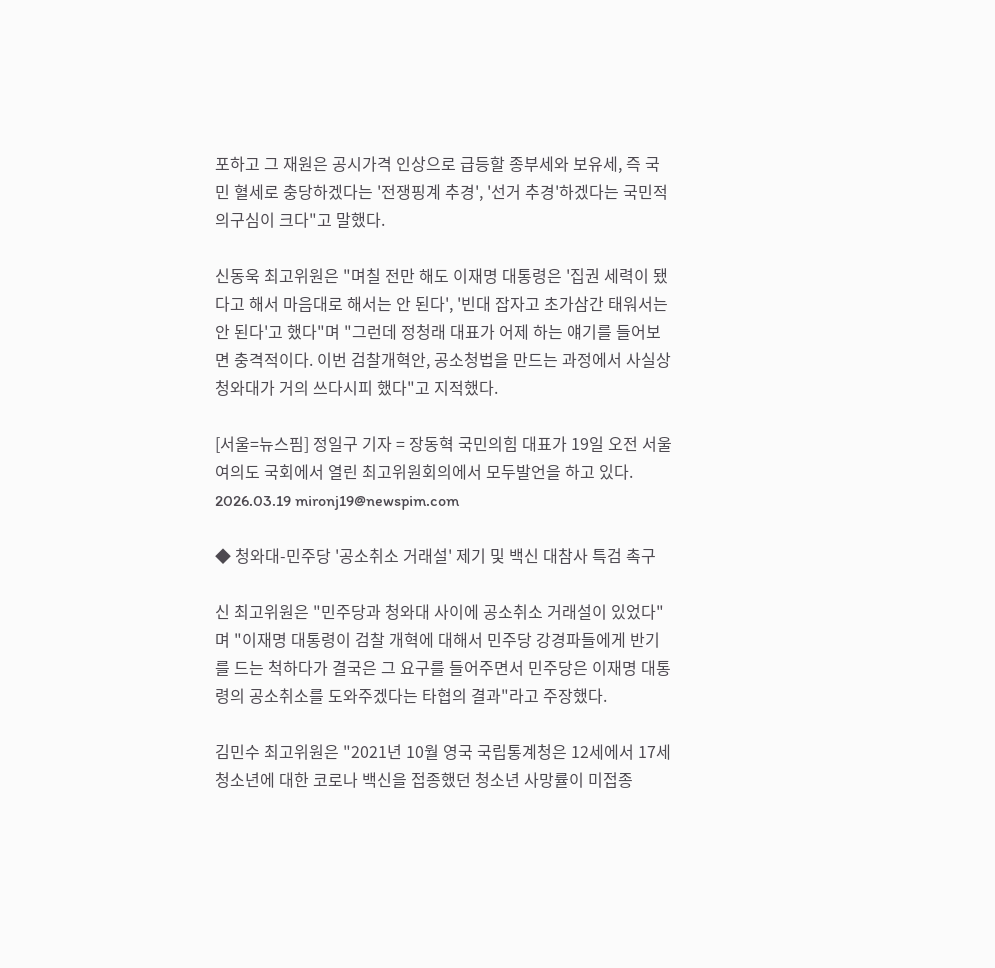포하고 그 재원은 공시가격 인상으로 급등할 종부세와 보유세, 즉 국민 혈세로 충당하겠다는 '전쟁핑계 추경', '선거 추경'하겠다는 국민적 의구심이 크다"고 말했다.

신동욱 최고위원은 "며칠 전만 해도 이재명 대통령은 '집권 세력이 됐다고 해서 마음대로 해서는 안 된다', '빈대 잡자고 초가삼간 태워서는 안 된다'고 했다"며 "그런데 정청래 대표가 어제 하는 얘기를 들어보면 충격적이다. 이번 검찰개혁안, 공소청법을 만드는 과정에서 사실상 청와대가 거의 쓰다시피 했다"고 지적했다.

[서울=뉴스핌] 정일구 기자 = 장동혁 국민의힘 대표가 19일 오전 서울 여의도 국회에서 열린 최고위원회의에서 모두발언을 하고 있다. 2026.03.19 mironj19@newspim.com

◆ 청와대-민주당 '공소취소 거래설' 제기 및 백신 대참사 특검 촉구

신 최고위원은 "민주당과 청와대 사이에 공소취소 거래설이 있었다"며 "이재명 대통령이 검찰 개혁에 대해서 민주당 강경파들에게 반기를 드는 척하다가 결국은 그 요구를 들어주면서 민주당은 이재명 대통령의 공소취소를 도와주겠다는 타협의 결과"라고 주장했다.

김민수 최고위원은 "2021년 10월 영국 국립통계청은 12세에서 17세 청소년에 대한 코로나 백신을 접종했던 청소년 사망률이 미접종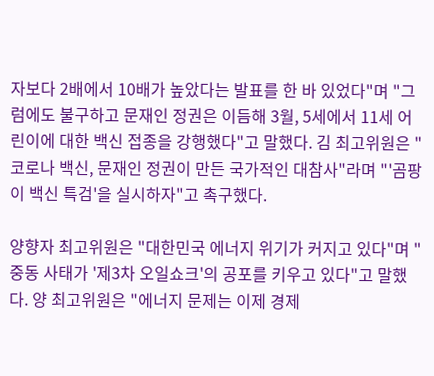자보다 2배에서 10배가 높았다는 발표를 한 바 있었다"며 "그럼에도 불구하고 문재인 정권은 이듬해 3월, 5세에서 11세 어린이에 대한 백신 접종을 강행했다"고 말했다. 김 최고위원은 "코로나 백신, 문재인 정권이 만든 국가적인 대참사"라며 "'곰팡이 백신 특검'을 실시하자"고 촉구했다.

양향자 최고위원은 "대한민국 에너지 위기가 커지고 있다"며 "중동 사태가 '제3차 오일쇼크'의 공포를 키우고 있다"고 말했다. 양 최고위원은 "에너지 문제는 이제 경제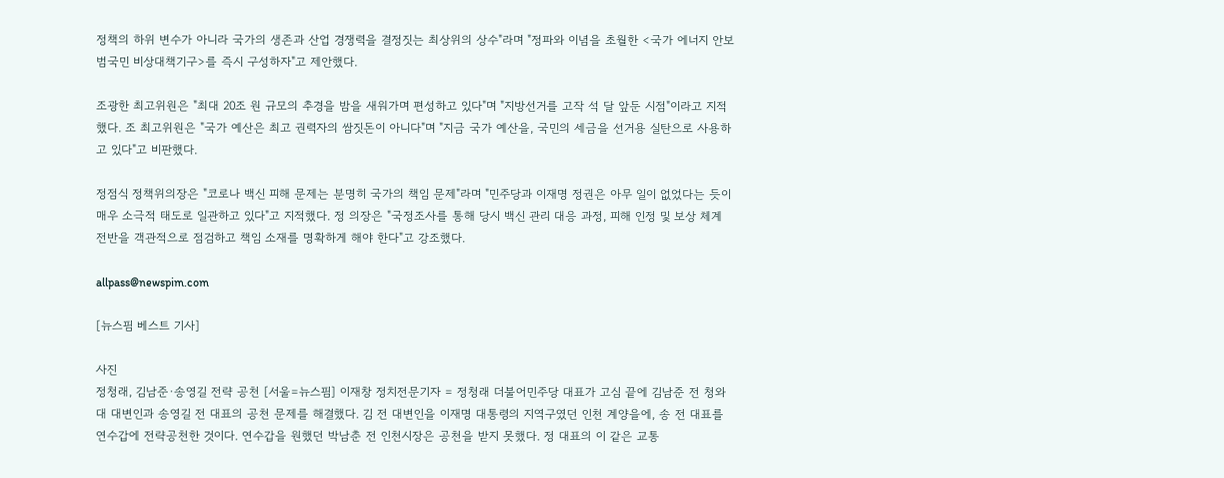정책의 하위 변수가 아니라 국가의 생존과 산업 경쟁력을 결정짓는 최상위의 상수"라며 "정파와 이념을 초월한 <국가 에너지 안보 범국민 비상대책기구>를 즉시 구성하자"고 제안했다.

조광한 최고위원은 "최대 20조 원 규모의 추경을 밤을 새워가며 편성하고 있다"며 "지방선거를 고작 석 달 앞둔 시점"이라고 지적했다. 조 최고위원은 "국가 예산은 최고 권력자의 쌈짓돈이 아니다"며 "지금 국가 예산을, 국민의 세금을 선거용 실탄으로 사용하고 있다"고 비판했다.

정점식 정책위의장은 "코로나 백신 피해 문제는 분명히 국가의 책임 문제"라며 "민주당과 이재명 정권은 아무 일이 없었다는 듯이 매우 소극적 태도로 일관하고 있다"고 지적했다. 정 의장은 "국정조사를 통해 당시 백신 관리 대응 과정, 피해 인정 및 보상 체계 전반을 객관적으로 점검하고 책임 소재를 명확하게 해야 한다"고 강조했다.

allpass@newspim.com

[뉴스핌 베스트 기사]

사진
정청래, 김남준·송영길 전략 공천 [서울=뉴스핌] 이재창 정치전문기자 = 정청래 더불어민주당 대표가 고심 끝에 김남준 전 청와대 대변인과 송영길 전 대표의 공천 문제를 해결했다. 김 전 대변인을 이재명 대통령의 지역구였던 인천 계양을에, 송 전 대표를 연수갑에 전략공천한 것이다. 연수갑을 원했던 박남춘 전 인천시장은 공천을 받지 못했다. 정 대표의 이 같은 교통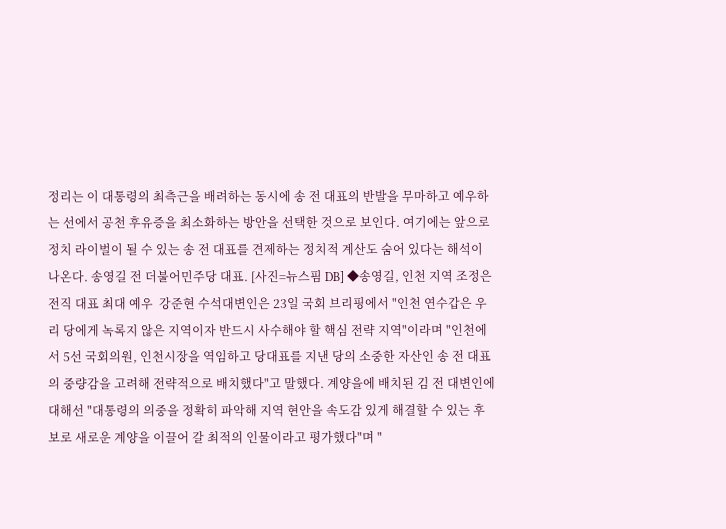정리는 이 대통령의 최측근을 배려하는 동시에 송 전 대표의 반발을 무마하고 예우하는 선에서 공천 후유증을 최소화하는 방안을 선택한 것으로 보인다. 여기에는 앞으로 정치 라이벌이 될 수 있는 송 전 대표를 견제하는 정치적 계산도 숨어 있다는 해석이 나온다. 송영길 전 더불어민주당 대표. [사진=뉴스핌 DB] ◆송영길, 인천 지역 조정은 전직 대표 최대 예우  강준현 수석대변인은 23일 국회 브리핑에서 "인천 연수갑은 우리 당에게 녹록지 않은 지역이자 반드시 사수해야 할 핵심 전략 지역"이라며 "인천에서 5선 국회의원, 인천시장을 역임하고 당대표를 지낸 당의 소중한 자산인 송 전 대표의 중량감을 고려해 전략적으로 배치했다"고 말했다. 계양을에 배치된 김 전 대변인에 대해선 "대통령의 의중을 정확히 파악해 지역 현안을 속도감 있게 해결할 수 있는 후보로 새로운 계양을 이끌어 갈 최적의 인물이라고 평가했다"며 "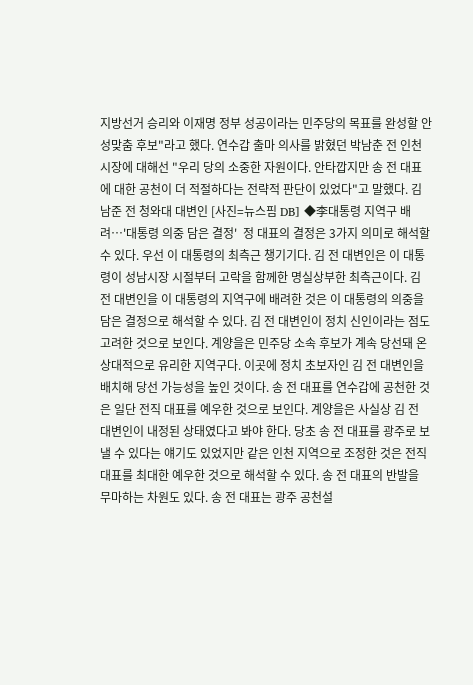지방선거 승리와 이재명 정부 성공이라는 민주당의 목표를 완성할 안성맞춤 후보"라고 했다. 연수갑 출마 의사를 밝혔던 박남춘 전 인천시장에 대해선 "우리 당의 소중한 자원이다. 안타깝지만 송 전 대표에 대한 공천이 더 적절하다는 전략적 판단이 있었다"고 말했다. 김남준 전 청와대 대변인 [사진=뉴스핌 DB] ◆李대통령 지역구 배려…'대통령 의중 담은 결정'  정 대표의 결정은 3가지 의미로 해석할 수 있다. 우선 이 대통령의 최측근 챙기기다. 김 전 대변인은 이 대통령이 성남시장 시절부터 고락을 함께한 명실상부한 최측근이다. 김 전 대변인을 이 대통령의 지역구에 배려한 것은 이 대통령의 의중을 담은 결정으로 해석할 수 있다. 김 전 대변인이 정치 신인이라는 점도 고려한 것으로 보인다. 계양을은 민주당 소속 후보가 계속 당선돼 온 상대적으로 유리한 지역구다. 이곳에 정치 초보자인 김 전 대변인을 배치해 당선 가능성을 높인 것이다. 송 전 대표를 연수갑에 공천한 것은 일단 전직 대표를 예우한 것으로 보인다. 계양을은 사실상 김 전 대변인이 내정된 상태였다고 봐야 한다. 당초 송 전 대표를 광주로 보낼 수 있다는 얘기도 있었지만 같은 인천 지역으로 조정한 것은 전직 대표를 최대한 예우한 것으로 해석할 수 있다. 송 전 대표의 반발을 무마하는 차원도 있다. 송 전 대표는 광주 공천설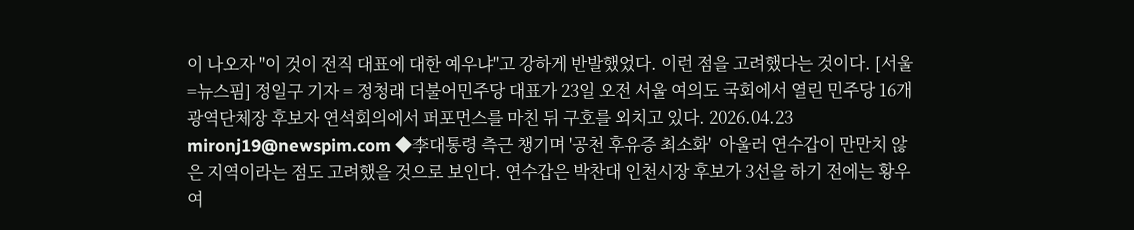이 나오자 "이 것이 전직 대표에 대한 예우냐"고 강하게 반발했었다. 이런 점을 고려했다는 것이다. [서울=뉴스핌] 정일구 기자 = 정청래 더불어민주당 대표가 23일 오전 서울 여의도 국회에서 열린 민주당 16개 광역단체장 후보자 연석회의에서 퍼포먼스를 마친 뒤 구호를 외치고 있다. 2026.04.23 mironj19@newspim.com ◆李대통령 측근 챙기며 '공천 후유증 최소화'  아울러 연수갑이 만만치 않은 지역이라는 점도 고려했을 것으로 보인다. 연수갑은 박찬대 인천시장 후보가 3선을 하기 전에는 황우여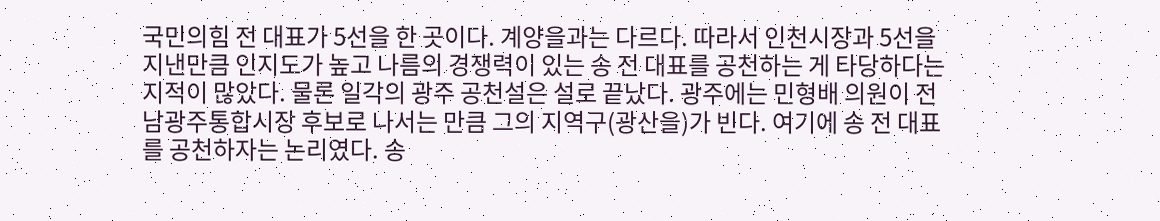국민의힘 전 대표가 5선을 한 곳이다. 계양을과는 다르다. 따라서 인천시장과 5선을 지낸만큼 인지도가 높고 나름의 경쟁력이 있는 송 전 대표를 공천하는 게 타당하다는 지적이 많았다. 물론 일각의 광주 공천설은 설로 끝났다. 광주에는 민형배 의원이 전남광주통합시장 후보로 나서는 만큼 그의 지역구(광산을)가 빈다. 여기에 송 전 대표를 공천하자는 논리였다. 송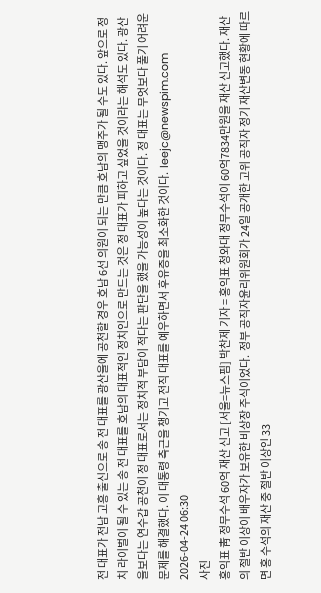전 대표가 전남 고흥 출신으로 송 전 대표를 광산을에 공천할 경우 호남 6선 의원이 되는 만큼 호남의 맹주가 될 수도 있다. 앞으로 정치 라이벌이 될 수 있는 송 전 대표를 호남의 대표적인 정치인으로 만드는 것은 정 대표가 피하고 싶었을 것이라는 해석도 있다. 광산을보다는 연수갑 공천이 정 대표로서는 정치적 부담이 적다는 판단을 했을 가능성이 높다는 것이다. 정 대표는 무엇보다 풀기 어려운 문제를 해결했다. 이 대통령 측근을 챙기고 전직 대표를 예우하면서 후유증을 최소화한 것이다.  leejc@newspim.com 2026-04-24 06:30
사진
홍익표 靑 정무수석 60억 재산 신고 [서울=뉴스핌] 박찬제 기자 = 홍익표 청와대 정무수석이 60억7834만원을 재산 신고했다. 재산의 절반 이상이 배우자가 보유한 비상장 주식이었다.  정부 공직자윤리위원회가 24일 공개한 고위 공직자 정기 재산변동 현황에 따르면 홍 수석의 재산 중 절반 이상인 33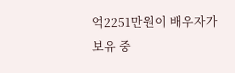억2251만원이 배우자가 보유 중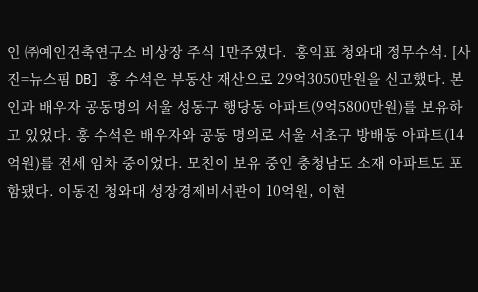인 ㈜예인건축연구소 비상장 주식 1만주였다.  홍익표 청와대 정무수석. [사진=뉴스핌 DB] 홍 수석은 부동산 재산으로 29억3050만원을 신고했다. 본인과 배우자 공동명의 서울 성동구 행당동 아파트(9억5800만원)를 보유하고 있었다. 홍 수석은 배우자와 공동 명의로 서울 서초구 방배동 아파트(14억원)를 전세 임차 중이었다. 모친이 보유 중인 충청남도 소재 아파트도 포함됐다. 이동진 청와대 성장경제비서관이 10억원, 이현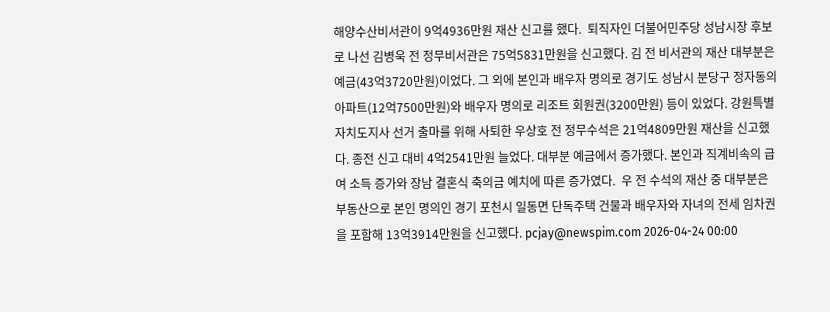해양수산비서관이 9억4936만원 재산 신고를 했다.  퇴직자인 더불어민주당 성남시장 후보로 나선 김병욱 전 정무비서관은 75억5831만원을 신고했다. 김 전 비서관의 재산 대부분은 예금(43억3720만원)이었다. 그 외에 본인과 배우자 명의로 경기도 성남시 분당구 정자동의 아파트(12억7500만원)와 배우자 명의로 리조트 회원권(3200만원) 등이 있었다. 강원특별자치도지사 선거 출마를 위해 사퇴한 우상호 전 정무수석은 21억4809만원 재산을 신고했다. 종전 신고 대비 4억2541만원 늘었다. 대부분 예금에서 증가했다. 본인과 직계비속의 급여 소득 증가와 장남 결혼식 축의금 예치에 따른 증가였다.  우 전 수석의 재산 중 대부분은 부동산으로 본인 명의인 경기 포천시 일동면 단독주택 건물과 배우자와 자녀의 전세 임차권을 포함해 13억3914만원을 신고했다. pcjay@newspim.com 2026-04-24 00:00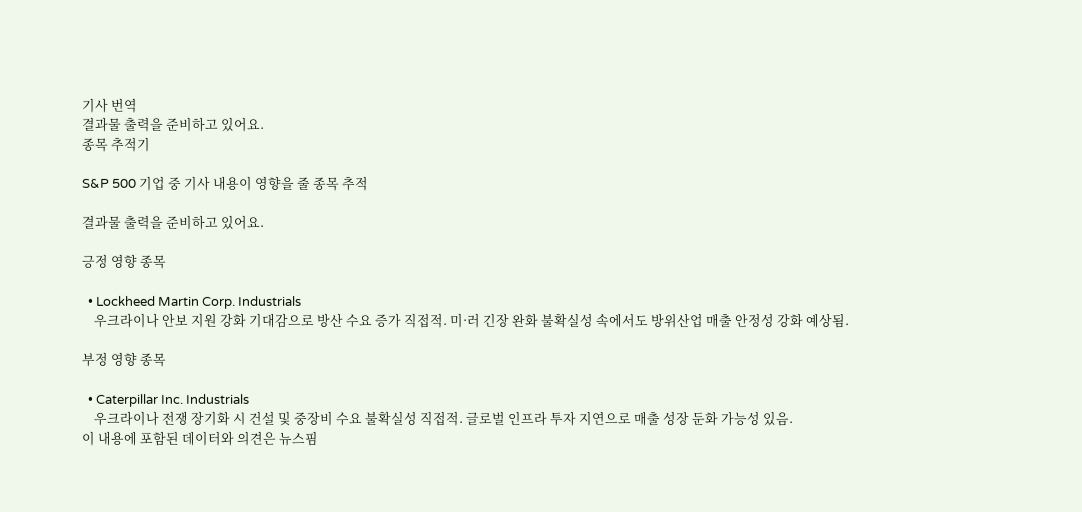기사 번역
결과물 출력을 준비하고 있어요.
종목 추적기

S&P 500 기업 중 기사 내용이 영향을 줄 종목 추적

결과물 출력을 준비하고 있어요.

긍정 영향 종목

  • Lockheed Martin Corp. Industrials
    우크라이나 안보 지원 강화 기대감으로 방산 수요 증가 직접적. 미·러 긴장 완화 불확실성 속에서도 방위산업 매출 안정성 강화 예상됨.

부정 영향 종목

  • Caterpillar Inc. Industrials
    우크라이나 전쟁 장기화 시 건설 및 중장비 수요 불확실성 직접적. 글로벌 인프라 투자 지연으로 매출 성장 둔화 가능성 있음.
이 내용에 포함된 데이터와 의견은 뉴스핌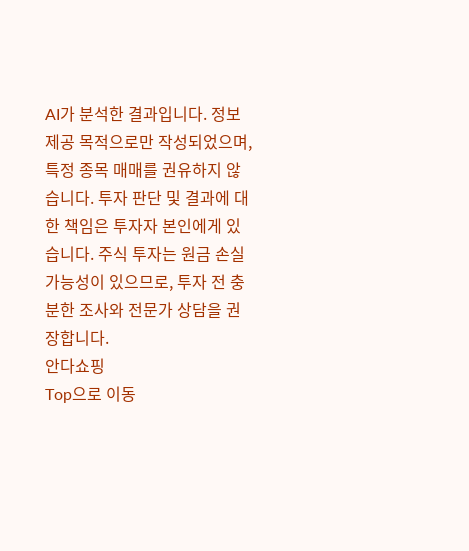AI가 분석한 결과입니다. 정보 제공 목적으로만 작성되었으며, 특정 종목 매매를 권유하지 않습니다. 투자 판단 및 결과에 대한 책임은 투자자 본인에게 있습니다. 주식 투자는 원금 손실 가능성이 있으므로, 투자 전 충분한 조사와 전문가 상담을 권장합니다.
안다쇼핑
Top으로 이동